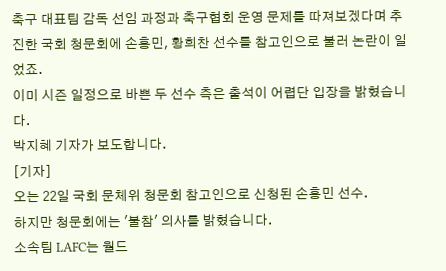축구 대표팀 감독 선임 과정과 축구협회 운영 문제를 따져보겠다며 추진한 국회 청문회에 손흥민, 황희찬 선수를 참고인으로 불러 논란이 일었죠.
이미 시즌 일정으로 바쁜 두 선수 측은 출석이 어렵단 입장을 밝혔습니다.
박지혜 기자가 보도합니다.
[기자]
오는 22일 국회 문체위 청문회 참고인으로 신청된 손흥민 선수.
하지만 청문회에는 '불참' 의사를 밝혔습니다.
소속팀 LAFC는 월드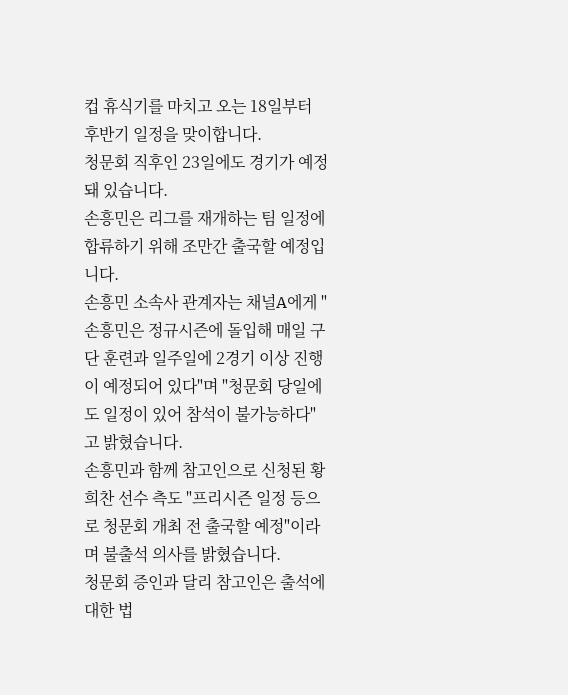컵 휴식기를 마치고 오는 18일부터 후반기 일정을 맞이합니다.
청문회 직후인 23일에도 경기가 예정돼 있습니다.
손흥민은 리그를 재개하는 팀 일정에 합류하기 위해 조만간 출국할 예정입니다.
손흥민 소속사 관계자는 채널A에게 "손흥민은 정규시즌에 돌입해 매일 구단 훈련과 일주일에 2경기 이상 진행이 예정되어 있다"며 "청문회 당일에도 일정이 있어 참석이 불가능하다"고 밝혔습니다.
손흥민과 함께 참고인으로 신청된 황희찬 선수 측도 "프리시즌 일정 등으로 청문회 개최 전 출국할 예정"이라며 불출석 의사를 밝혔습니다.
청문회 증인과 달리 참고인은 출석에 대한 법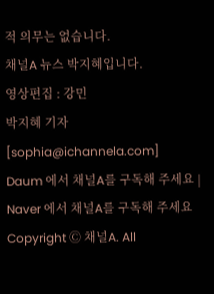적 의무는 없습니다.
채널A 뉴스 박지혜입니다.
영상편집 : 강민
박지혜 기자 [sophia@ichannela.com]
Daum 에서 채널A를 구독해 주세요 | Naver 에서 채널A를 구독해 주세요 Copyright Ⓒ 채널A. All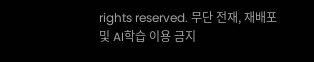rights reserved. 무단 전재, 재배포 및 AI학습 이용 금지